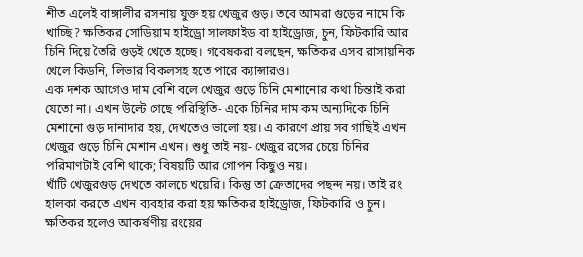শীত এলেই বাঙ্গালীর রসনায় যুক্ত হয় খেজুর গুড়। তবে আমরা গুড়ের নামে কি খাচ্ছি? ক্ষতিকর সোডিয়াম হাইড্রো সালফাইড বা হাইড্রোজ, চুন, ফিটকারি আর চিনি দিয়ে তৈরি গুড়ই খেতে হচ্ছে। গবেষকরা বলছেন, ক্ষতিকর এসব রাসায়নিক খেলে কিডনি, লিভার বিকলসহ হতে পারে ক্যান্সারও।
এক দশক আগেও দাম বেশি বলে খেজুর গুড়ে চিনি মেশানোর কথা চিন্তাই করা যেতো না। এখন উল্টে গেছে পরিস্থিতি- একে চিনির দাম কম অন্যদিকে চিনি মেশানো গুড় দানাদার হয়, দেখতেও ভালো হয়। এ কারণে প্রায় সব গাছিই এখন খেজুর গুড়ে চিনি মেশান এখন। শুধু তাই নয়- খেজুর রসের চেয়ে চিনির পরিমাণটাই বেশি থাকে; বিষয়টি আর গোপন কিছুও নয়।
খাঁটি খেজুরগুড় দেখতে কালচে খয়েরি। কিন্তু তা ক্রেতাদের পছন্দ নয়। তাই রং হালকা করতে এখন ব্যবহার করা হয় ক্ষতিকর হাইড্রোজ, ফিটকারি ও চুন। ক্ষতিকর হলেও আকর্ষণীয় রংয়ের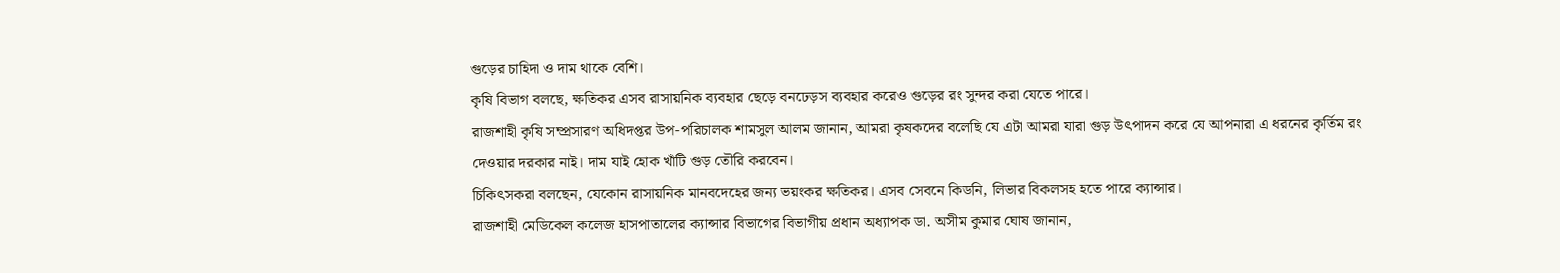গুড়ের চাহিদা ও দাম থাকে বেশি।
কৃষি বিভাগ বলছে, ক্ষতিকর এসব রাসায়নিক ব্যবহার ছেড়ে বনঢেড়স ব্যবহার করেও গুড়ের রং সুন্দর করা যেতে পারে।
রাজশাহী কৃষি সম্প্রসারণ অধিদপ্তর উপ-পরিচালক শামসুল আলম জানান, আমরা কৃষকদের বলেছি যে এটা আমরা যারা গুড় উৎপাদন করে যে আপনারা এ ধরনের কৃর্তিম রং দেওয়ার দরকার নাই। দাম যাই হোক খাঁটি গুড় তৌরি করবেন।
চিকিৎসকরা বলছেন, যেকোন রাসায়নিক মানবদেহের জন্য ভয়ংকর ক্ষতিকর। এসব সেবনে কিডনি, লিভার বিকলসহ হতে পারে ক্যান্সার।
রাজশাহী মেডিকেল কলেজ হাসপাতালের ক্যান্সার বিভাগের বিভাগীয় প্রধান অধ্যাপক ডা. অসীম কুমার ঘোষ জানান,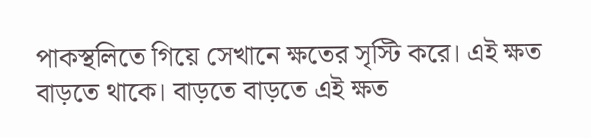পাকস্থলিতে গিয়ে সেখানে ক্ষতের সৃস্টি করে। এই ক্ষত বাড়তে থাকে। বাড়তে বাড়তে এই ক্ষত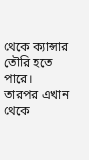থেকে ক্যান্সার তৌরি হতে পারে। তারপর এখান থেকে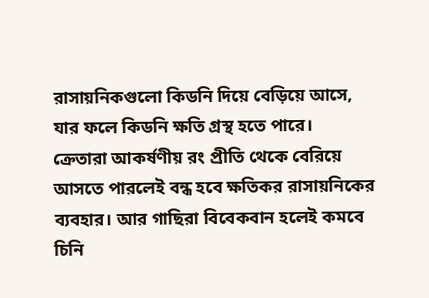রাসায়নিকগুলো কিডনি দিয়ে বেড়িয়ে আসে, যার ফলে কিডনি ক্ষতি গ্রস্থ হতে পারে।
ক্রেতারা আকর্ষণীয় রং প্রীতি থেকে বেরিয়ে আসতে পারলেই বন্ধ হবে ক্ষতিকর রাসায়নিকের ব্যবহার। আর গাছিরা বিবেকবান হলেই কমবে চিনি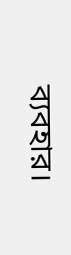ব্যবহার।